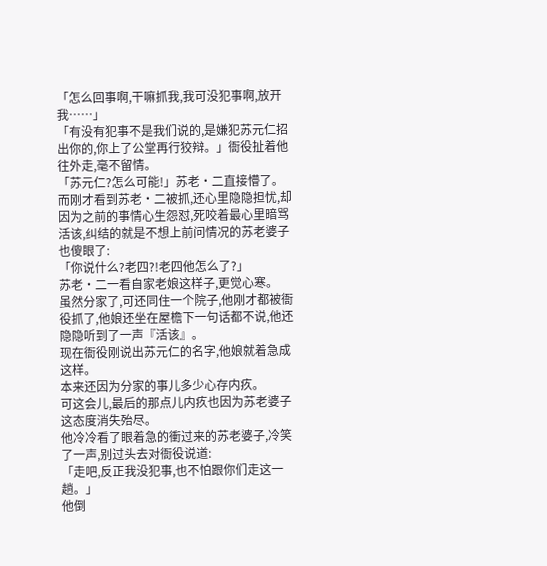「怎么回事啊,干嘛抓我,我可没犯事啊,放开我……」
「有没有犯事不是我们说的,是嫌犯苏元仁招出你的,你上了公堂再行狡辩。」衙役扯着他往外走,毫不留情。
「苏元仁?怎么可能!」苏老·二直接懵了。
而刚才看到苏老·二被抓,还心里隐隐担忧,却因为之前的事情心生怨怼,死咬着最心里暗骂活该,纠结的就是不想上前问情况的苏老婆子也傻眼了:
「你说什么?老四?!老四他怎么了?」
苏老·二一看自家老娘这样子,更觉心寒。
虽然分家了,可还同住一个院子,他刚才都被衙役抓了,他娘还坐在屋檐下一句话都不说,他还隐隐听到了一声『活该』。
现在衙役刚说出苏元仁的名字,他娘就着急成这样。
本来还因为分家的事儿多少心存内疚。
可这会儿,最后的那点儿内疚也因为苏老婆子这态度消失殆尽。
他冷冷看了眼着急的衝过来的苏老婆子,冷笑了一声,别过头去对衙役说道:
「走吧,反正我没犯事,也不怕跟你们走这一趟。」
他倒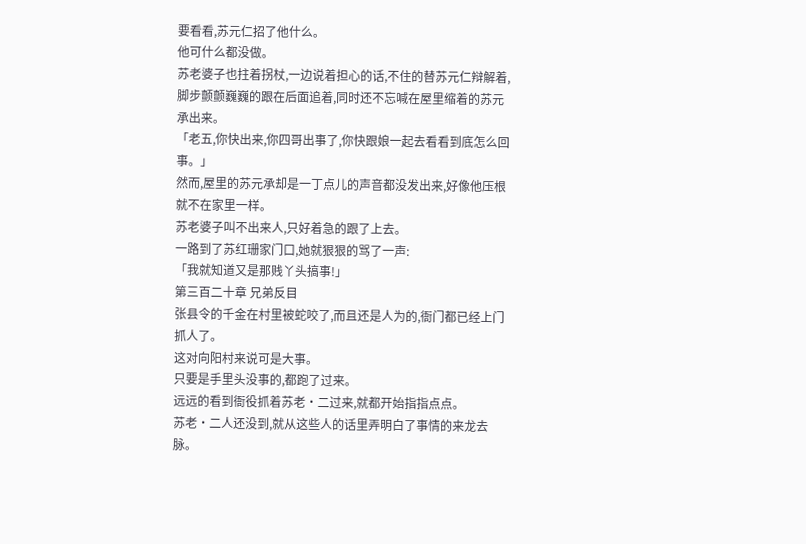要看看,苏元仁招了他什么。
他可什么都没做。
苏老婆子也拄着拐杖,一边说着担心的话,不住的替苏元仁辩解着,脚步颤颤巍巍的跟在后面追着,同时还不忘喊在屋里缩着的苏元承出来。
「老五,你快出来,你四哥出事了,你快跟娘一起去看看到底怎么回事。」
然而,屋里的苏元承却是一丁点儿的声音都没发出来,好像他压根就不在家里一样。
苏老婆子叫不出来人,只好着急的跟了上去。
一路到了苏红珊家门口,她就狠狠的骂了一声:
「我就知道又是那贱丫头搞事!」
第三百二十章 兄弟反目
张县令的千金在村里被蛇咬了,而且还是人为的,衙门都已经上门抓人了。
这对向阳村来说可是大事。
只要是手里头没事的,都跑了过来。
远远的看到衙役抓着苏老·二过来,就都开始指指点点。
苏老·二人还没到,就从这些人的话里弄明白了事情的来龙去脉。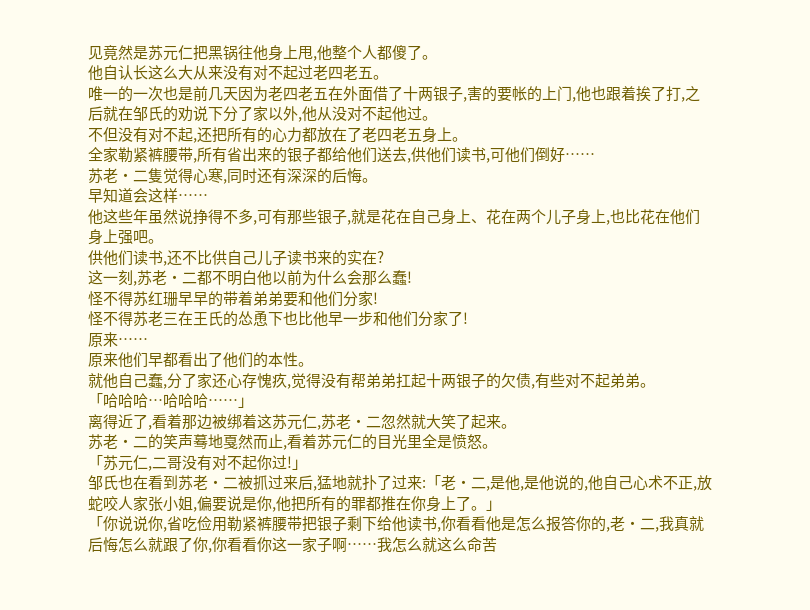见竟然是苏元仁把黑锅往他身上甩,他整个人都傻了。
他自认长这么大从来没有对不起过老四老五。
唯一的一次也是前几天因为老四老五在外面借了十两银子,害的要帐的上门,他也跟着挨了打,之后就在邹氏的劝说下分了家以外,他从没对不起他过。
不但没有对不起,还把所有的心力都放在了老四老五身上。
全家勒紧裤腰带,所有省出来的银子都给他们送去,供他们读书,可他们倒好……
苏老·二隻觉得心寒,同时还有深深的后悔。
早知道会这样……
他这些年虽然说挣得不多,可有那些银子,就是花在自己身上、花在两个儿子身上,也比花在他们身上强吧。
供他们读书,还不比供自己儿子读书来的实在?
这一刻,苏老·二都不明白他以前为什么会那么蠢!
怪不得苏红珊早早的带着弟弟要和他们分家!
怪不得苏老三在王氏的怂恿下也比他早一步和他们分家了!
原来……
原来他们早都看出了他们的本性。
就他自己蠢,分了家还心存愧疚,觉得没有帮弟弟扛起十两银子的欠债,有些对不起弟弟。
「哈哈哈…哈哈哈……」
离得近了,看着那边被绑着这苏元仁,苏老·二忽然就大笑了起来。
苏老·二的笑声蓦地戛然而止,看着苏元仁的目光里全是愤怒。
「苏元仁,二哥没有对不起你过!」
邹氏也在看到苏老·二被抓过来后,猛地就扑了过来:「老·二,是他,是他说的,他自己心术不正,放蛇咬人家张小姐,偏要说是你,他把所有的罪都推在你身上了。」
「你说说你,省吃俭用勒紧裤腰带把银子剩下给他读书,你看看他是怎么报答你的,老·二,我真就后悔怎么就跟了你,你看看你这一家子啊……我怎么就这么命苦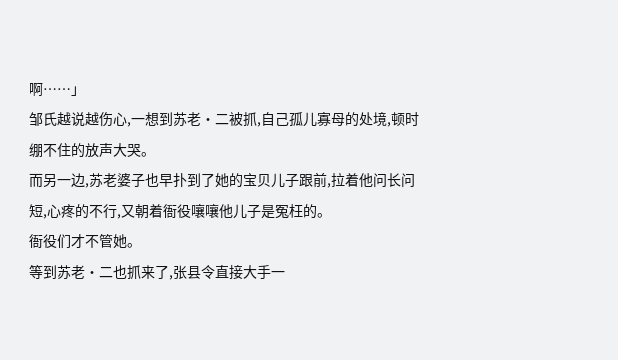啊……」
邹氏越说越伤心,一想到苏老·二被抓,自己孤儿寡母的处境,顿时绷不住的放声大哭。
而另一边,苏老婆子也早扑到了她的宝贝儿子跟前,拉着他问长问短,心疼的不行,又朝着衙役嚷嚷他儿子是冤枉的。
衙役们才不管她。
等到苏老·二也抓来了,张县令直接大手一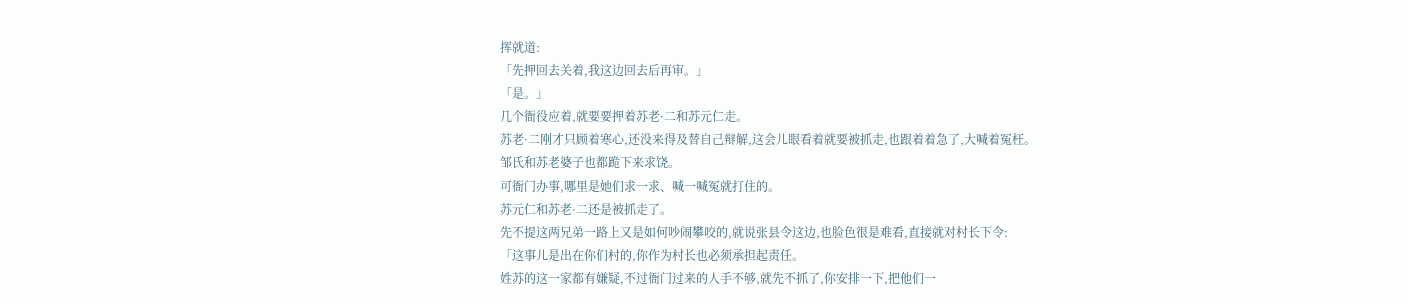挥就道:
「先押回去关着,我这边回去后再审。」
「是。」
几个衙役应着,就要要押着苏老·二和苏元仁走。
苏老·二刚才只顾着寒心,还没来得及替自己辩解,这会儿眼看着就要被抓走,也跟着着急了,大喊着冤枉。
邹氏和苏老婆子也都跪下来求饶。
可衙门办事,哪里是她们求一求、喊一喊冤就打住的。
苏元仁和苏老·二还是被抓走了。
先不提这两兄弟一路上又是如何吵闹攀咬的,就说张县令这边,也脸色很是难看,直接就对村长下令:
「这事儿是出在你们村的,你作为村长也必须承担起责任。
姓苏的这一家都有嫌疑,不过衙门过来的人手不够,就先不抓了,你安排一下,把他们一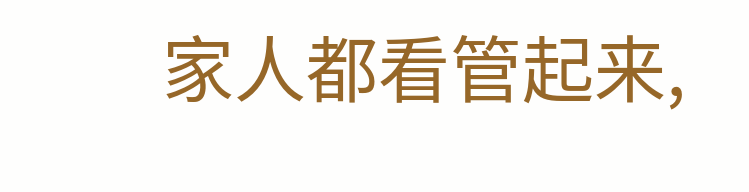家人都看管起来,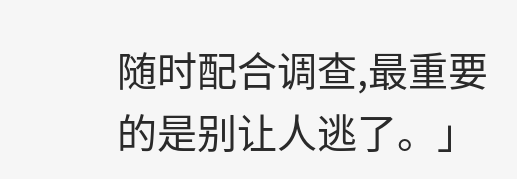随时配合调查,最重要的是别让人逃了。」